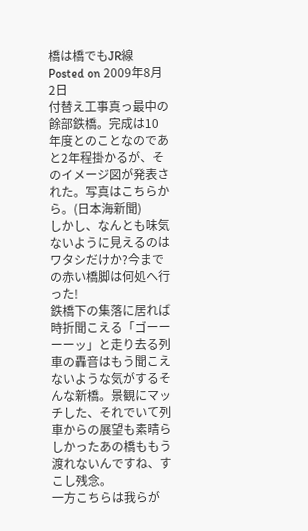橋は橋でもJR線
Posted on 2009年8月 2日
付替え工事真っ最中の餘部鉄橋。完成は10年度とのことなのであと2年程掛かるが、そのイメージ図が発表された。写真はこちらから。(日本海新聞)
しかし、なんとも味気ないように見えるのはワタシだけか?今までの赤い橋脚は何処へ行った!
鉄橋下の集落に居れば時折聞こえる「ゴーーーーッ」と走り去る列車の轟音はもう聞こえないような気がするそんな新橋。景観にマッチした、それでいて列車からの展望も素晴らしかったあの橋ももう渡れないんですね、すこし残念。
一方こちらは我らが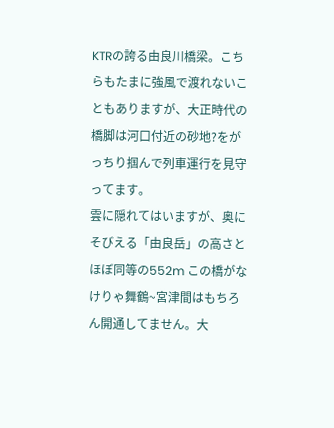KTRの誇る由良川橋梁。こちらもたまに強風で渡れないこともありますが、大正時代の橋脚は河口付近の砂地?をがっちり掴んで列車運行を見守ってます。
雲に隠れてはいますが、奥にそびえる「由良岳」の高さとほぼ同等の552m この橋がなけりゃ舞鶴~宮津間はもちろん開通してません。大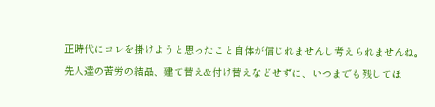正時代にコレを掛けようと思ったこと自体が信じれませんし考えられませんね。
先人達の苦労の結晶、建て替え&付け替えなどせずに、いつまでも残してほ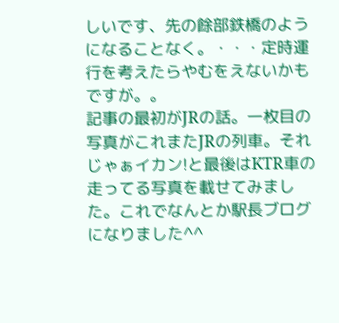しいです、先の餘部鉄橋のようになることなく。・・・定時運行を考えたらやむをえないかもですが。。
記事の最初がJRの話。一枚目の写真がこれまたJRの列車。それじゃぁイカン!と最後はKTR車の走ってる写真を載せてみました。これでなんとか駅長ブログになりました^^